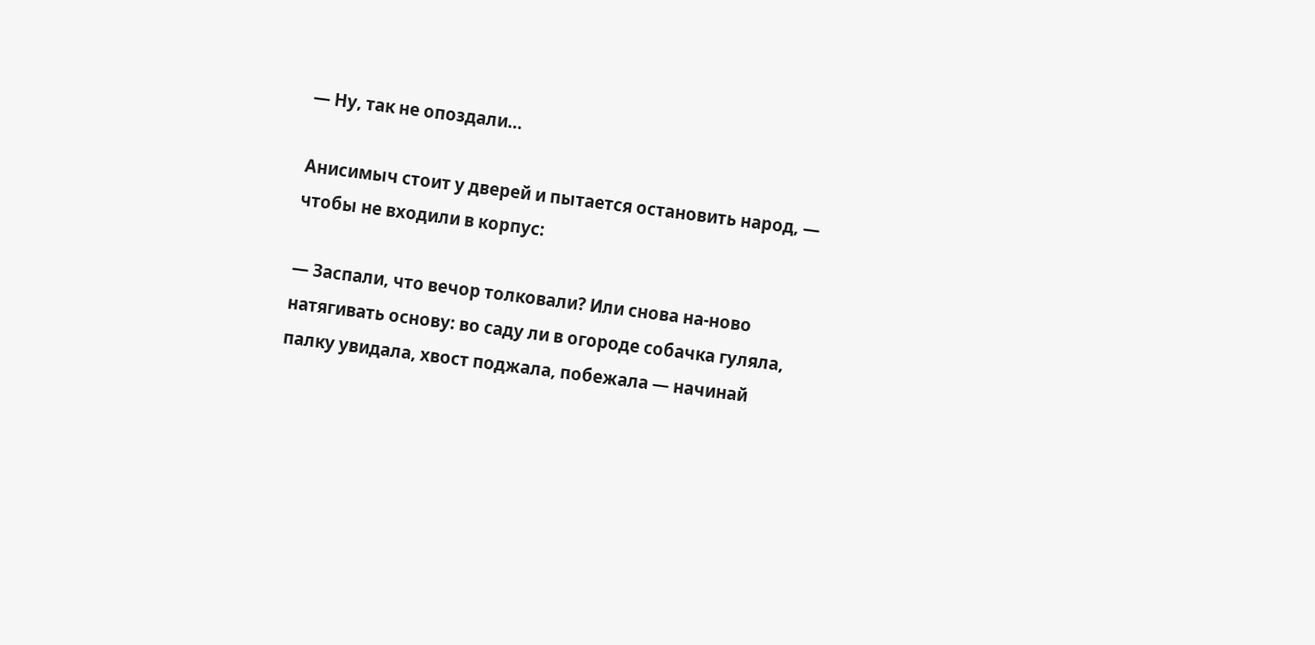— Ну, так не опоздали…

Анисимыч стоит у дверей и пытается остановить народ, — чтобы не входили в корпус:

— Заспали, что вечор толковали? Или снова на-ново натягивать основу: во саду ли в огороде собачка гуляла, палку увидала, хвост поджала, побежала — начинай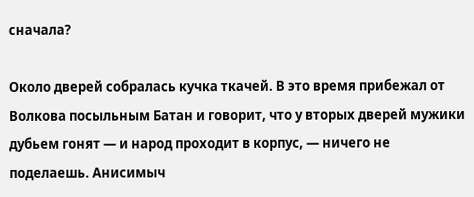сначала?

Около дверей собралась кучка ткачей. В это время прибежал от Волкова посыльным Батан и говорит, что у вторых дверей мужики дубьем гонят — и народ проходит в корпус, — ничего не поделаешь. Анисимыч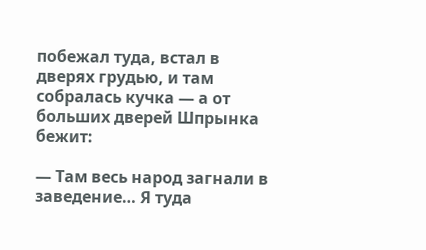побежал туда, встал в дверях грудью, и там собралась кучка — а от больших дверей Шпрынка бежит:

— Там весь народ загнали в заведение… Я туда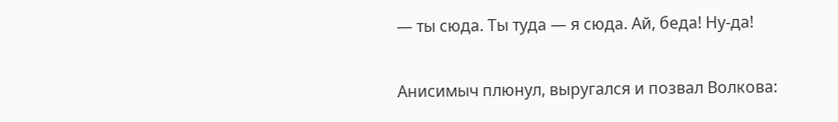— ты сюда. Ты туда — я сюда. Ай, беда! Ну-да!

Анисимыч плюнул, выругался и позвал Волкова: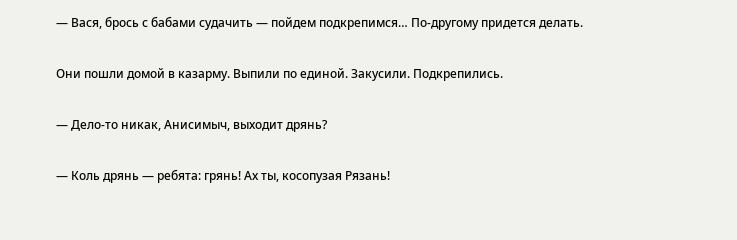— Вася, брось с бабами судачить — пойдем подкрепимся… По-другому придется делать.

Они пошли домой в казарму. Выпили по единой. Закусили. Подкрепились.

— Дело-то никак, Анисимыч, выходит дрянь?

— Коль дрянь — ребята: грянь! Ах ты, косопузая Рязань!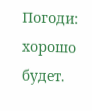Погоди: хорошо будет.